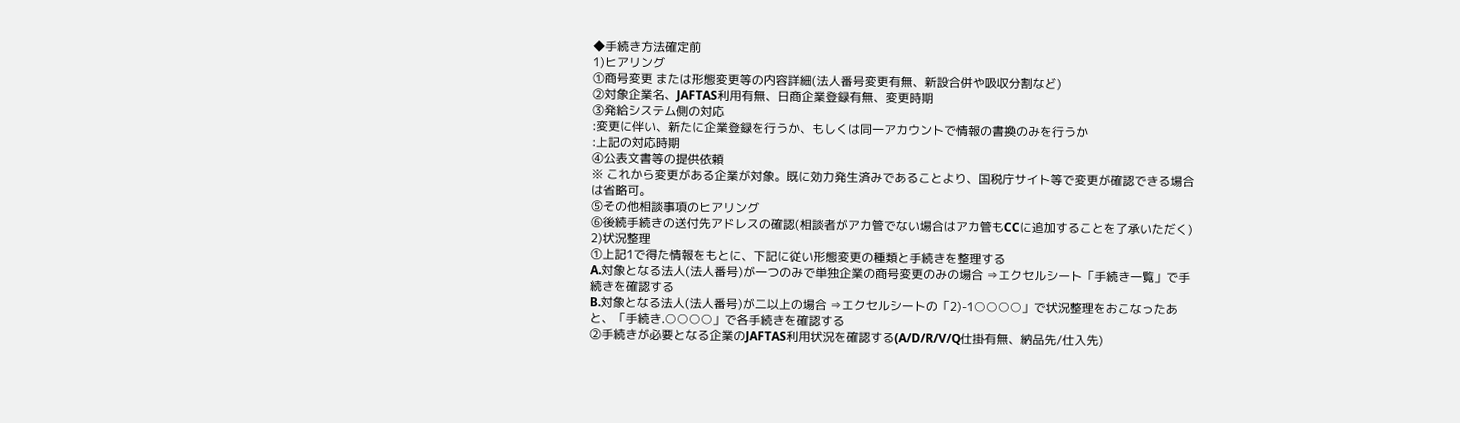◆手続き方法確定前
1)ヒアリング
①商号変更 または形態変更等の内容詳細(法人番号変更有無、新設合併や吸収分割など)
②対象企業名、JAFTAS利用有無、日商企業登録有無、変更時期
③発給システム側の対応
:変更に伴い、新たに企業登録を行うか、もしくは同一アカウントで情報の書換のみを行うか
:上記の対応時期
④公表文書等の提供依頼
※ これから変更がある企業が対象。既に効力発生済みであることより、国税庁サイト等で変更が確認できる場合は省略可。
⑤その他相談事項のヒアリング
⑥後続手続きの送付先アドレスの確認(相談者がアカ管でない場合はアカ管もCCに追加することを了承いただく)
2)状況整理
①上記1で得た情報をもとに、下記に従い形態変更の種類と手続きを整理する
A.対象となる法人(法人番号)が一つのみで単独企業の商号変更のみの場合 ⇒エクセルシート「手続き一覧」で手続きを確認する
B.対象となる法人(法人番号)が二以上の場合 ⇒エクセルシートの「2)-1○○○○」で状況整理をおこなったあと、「手続き.○○○○」で各手続きを確認する
②手続きが必要となる企業のJAFTAS利用状況を確認する(A/D/R/V/Q仕掛有無、納品先/仕入先)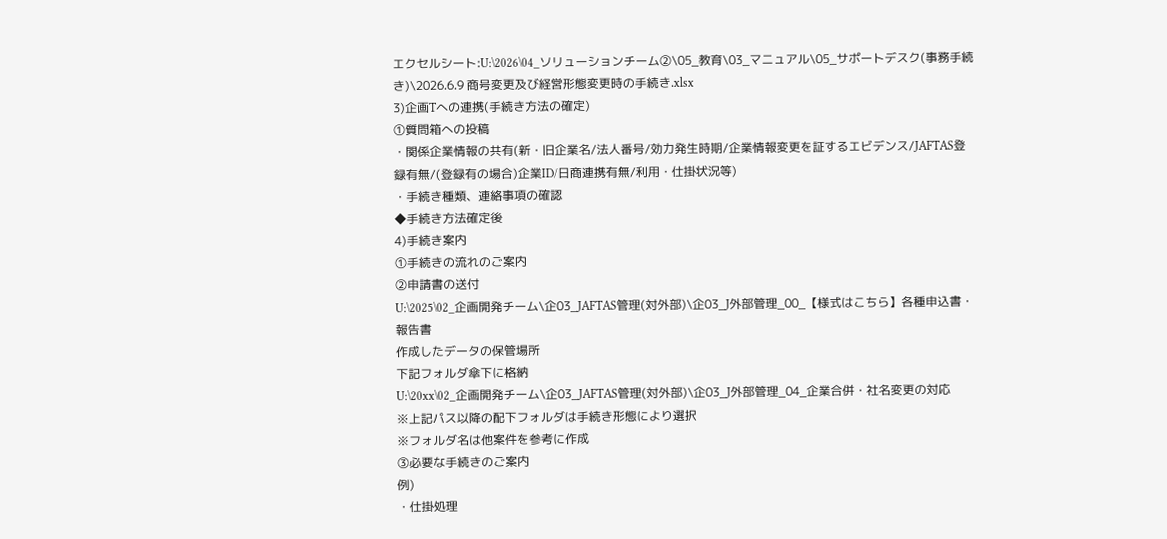エクセルシート:U:\2026\04_ソリューションチーム②\05_教育\03_マニュアル\05_サポートデスク(事務手続き)\2026.6.9 商号変更及び経営形態変更時の手続き.xlsx
3)企画Tへの連携(手続き方法の確定)
①質問箱への投稿
・関係企業情報の共有(新・旧企業名/法人番号/効力発生時期/企業情報変更を証するエビデンス/JAFTAS登録有無/(登録有の場合)企業ID/日商連携有無/利用・仕掛状況等)
・手続き種類、連絡事項の確認
◆手続き方法確定後
4)手続き案内
①手続きの流れのご案内
②申請書の送付
U:\2025\02_企画開発チーム\企03_JAFTAS管理(対外部)\企03_J外部管理_00_【様式はこちら】各種申込書・報告書
作成したデータの保管場所
下記フォルダ傘下に格納
U:\20xx\02_企画開発チーム\企03_JAFTAS管理(対外部)\企03_J外部管理_04_企業合併・社名変更の対応
※上記パス以降の配下フォルダは手続き形態により選択
※フォルダ名は他案件を参考に作成
③必要な手続きのご案内
例)
・仕掛処理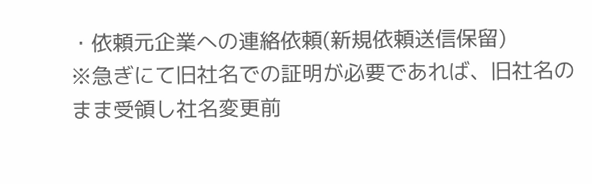・依頼元企業への連絡依頼(新規依頼送信保留)
※急ぎにて旧社名での証明が必要であれば、旧社名のまま受領し社名変更前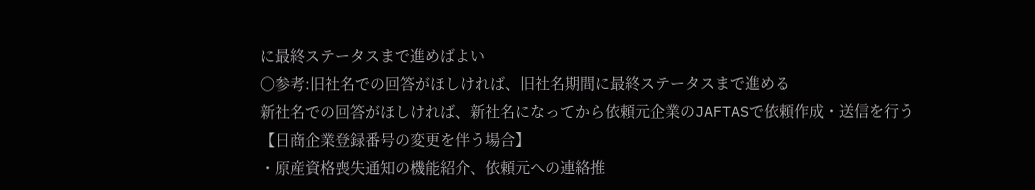に最終ステータスまで進めばよい
〇参考:旧社名での回答がほしければ、旧社名期間に最終ステータスまで進める
新社名での回答がほしければ、新社名になってから依頼元企業のJAFTASで依頼作成・送信を行う
【日商企業登録番号の変更を伴う場合】
・原産資格喪失通知の機能紹介、依頼元への連絡推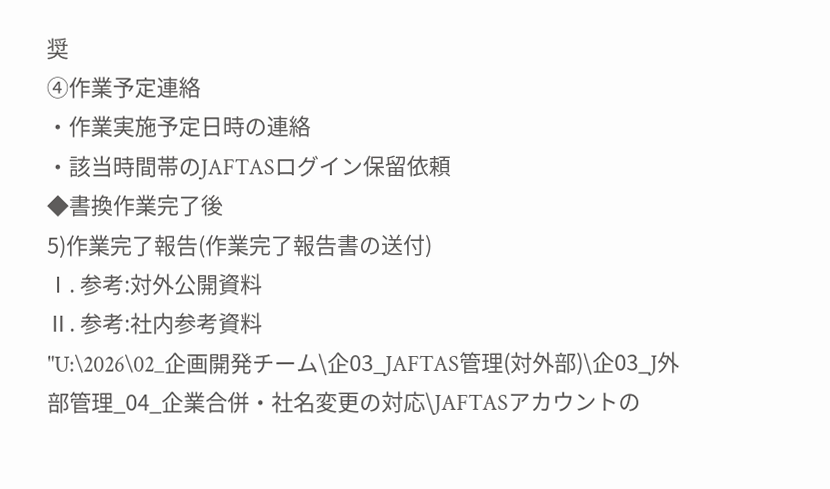奨
④作業予定連絡
・作業実施予定日時の連絡
・該当時間帯のJAFTASログイン保留依頼
◆書換作業完了後
5)作業完了報告(作業完了報告書の送付)
Ⅰ. 参考:対外公開資料
Ⅱ. 参考:社内参考資料
"U:\2026\02_企画開発チーム\企03_JAFTAS管理(対外部)\企03_J外部管理_04_企業合併・社名変更の対応\JAFTASアカウントの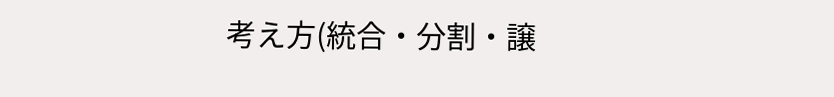考え方(統合・分割・譲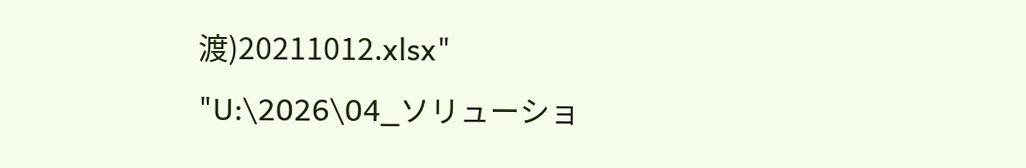渡)20211012.xlsx"
"U:\2026\04_ソリューショ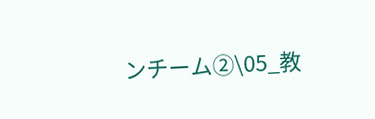ンチーム②\05_教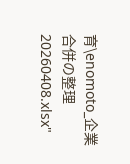育\enomoto_企業合併の整理20260408.xlsx"